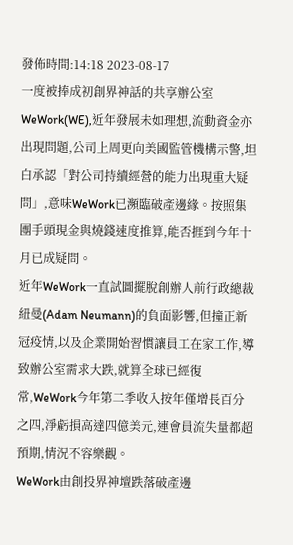發佈時間:14:18 2023-08-17
一度被捧成初創界神話的共享辦公室WeWork(WE),近年發展未如理想,流動資金亦出現問題,公司上周更向美國監管機構示警,坦白承認「對公司持續經營的能力出現重大疑問」,意味WeWork已瀕臨破產邊緣。按照集團手頭現金與燒錢速度推算,能否捱到今年十月已成疑問。
近年WeWork一直試圖擺脫創辦人前行政總裁紐曼(Adam Neumann)的負面影響,但撞正新冠疫情,以及企業開始習慣讓員工在家工作,導致辦公室需求大跌,就算全球已經復常,WeWork今年第二季收入按年僅增長百分之四,淨虧損高達四億美元,連會員流失量都超預期,情況不容樂觀。
WeWork由創投界神壇跌落破產邊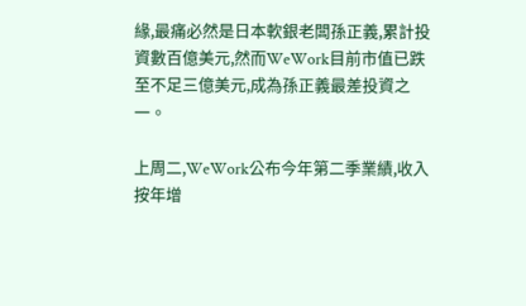緣,最痛必然是日本軟銀老闆孫正義,累計投資數百億美元,然而WeWork目前市值已跌至不足三億美元,成為孫正義最差投資之一。

上周二,WeWork公布今年第二季業績,收入按年增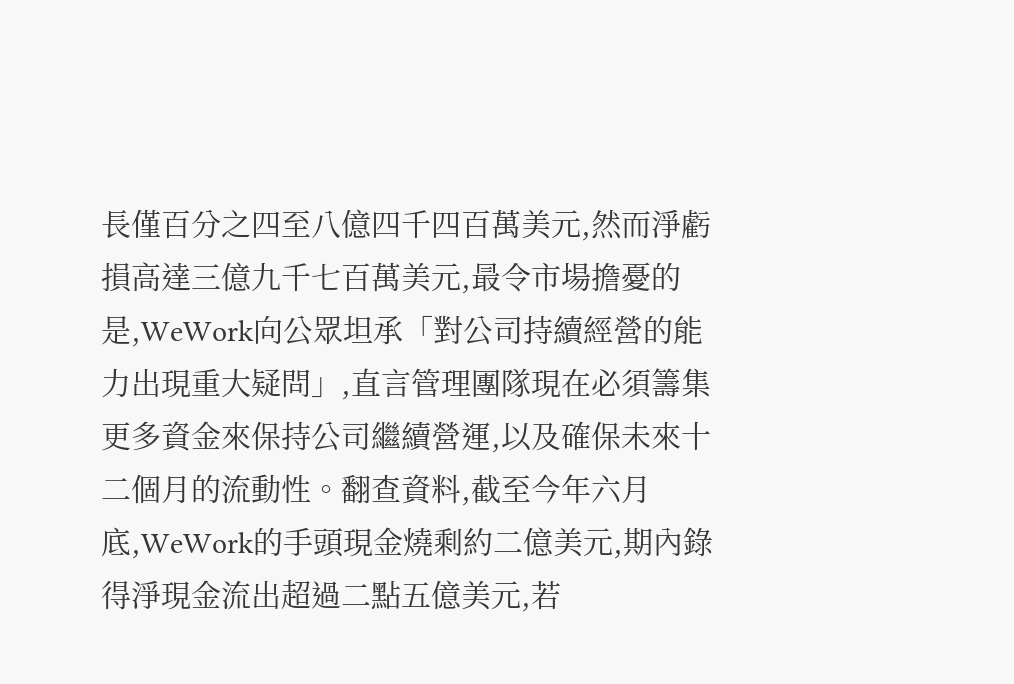長僅百分之四至八億四千四百萬美元,然而淨虧損高達三億九千七百萬美元,最令市場擔憂的是,WeWork向公眾坦承「對公司持續經營的能力出現重大疑問」,直言管理團隊現在必須籌集更多資金來保持公司繼續營運,以及確保未來十二個月的流動性。翻查資料,截至今年六月
底,WeWork的手頭現金燒剩約二億美元,期內錄得淨現金流出超過二點五億美元,若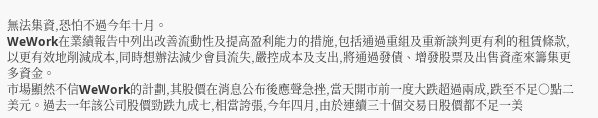無法集資,恐怕不過今年十月。
WeWork在業績報告中列出改善流動性及提高盈利能力的措施,包括通過重組及重新談判更有利的租賃條款,以更有效地削減成本,同時想辦法減少會員流失,嚴控成本及支出,將通過發債、增發股票及出售資產來籌集更多資金。
市場顯然不信WeWork的計劃,其股價在消息公布後應聲急挫,當天開市前一度大跌超過兩成,跌至不足○點二美元。過去一年該公司股價勁跌九成七,相當誇張,今年四月,由於連續三十個交易日股價都不足一美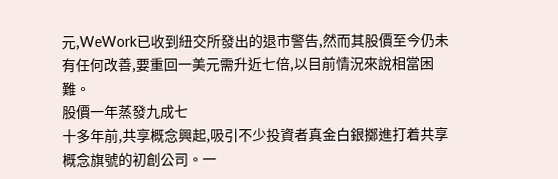元,WeWork已收到紐交所發出的退市警告,然而其股價至今仍未有任何改善,要重回一美元需升近七倍,以目前情況來說相當困難。
股價一年蒸發九成七
十多年前,共享概念興起,吸引不少投資者真金白銀擲進打着共享概念旗號的初創公司。一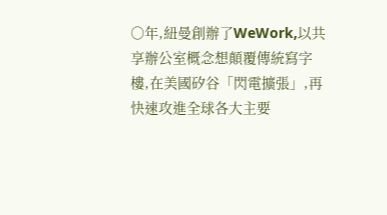○年,紐曼創辦了WeWork,以共享辦公室概念想顛覆傳統寫字樓,在美國矽谷「閃電擴張」,再快速攻進全球各大主要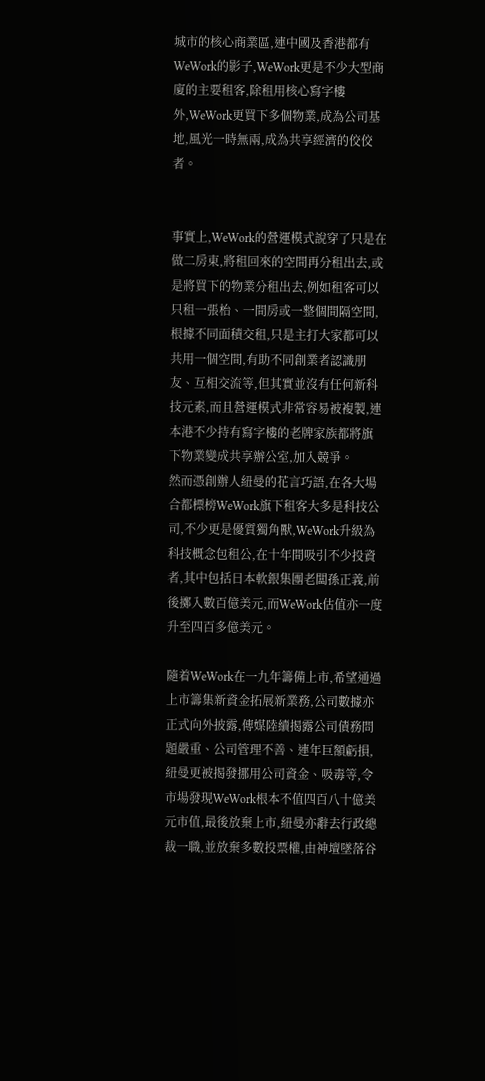城市的核心商業區,連中國及香港都有WeWork的影子,WeWork更是不少大型商廈的主要租客,除租用核心寫字樓外,WeWork更買下多個物業,成為公司基地,風光一時無兩,成為共享經濟的佼佼者。


事實上,WeWork的營運模式說穿了只是在做二房東,將租回來的空間再分租出去,或是將買下的物業分租出去,例如租客可以只租一張枱、一間房或一整個間隔空間,根據不同面積交租,只是主打大家都可以共用一個空間,有助不同創業者認識朋友、互相交流等,但其實並沒有任何新科技元素,而且營運模式非常容易被複製,連本港不少持有寫字樓的老牌家族都將旗下物業變成共享辦公室,加入競爭。
然而憑創辦人紐曼的花言巧語,在各大場合都標榜WeWork旗下租客大多是科技公司,不少更是優質獨角獸,WeWork升級為科技概念包租公,在十年間吸引不少投資者,其中包括日本軟銀集團老闆孫正義,前後擲入數百億美元,而WeWork估值亦一度升至四百多億美元。

隨着WeWork在一九年籌備上市,希望通過上市籌集新資金拓展新業務,公司數據亦正式向外披露,傳媒陸續揭露公司債務問題嚴重、公司管理不善、連年巨額虧損,紐曼更被揭發挪用公司資金、吸毒等,令市場發現WeWork根本不值四百八十億美元市值,最後放棄上市,紐曼亦辭去行政總裁一職,並放棄多數投票權,由神壇墜落谷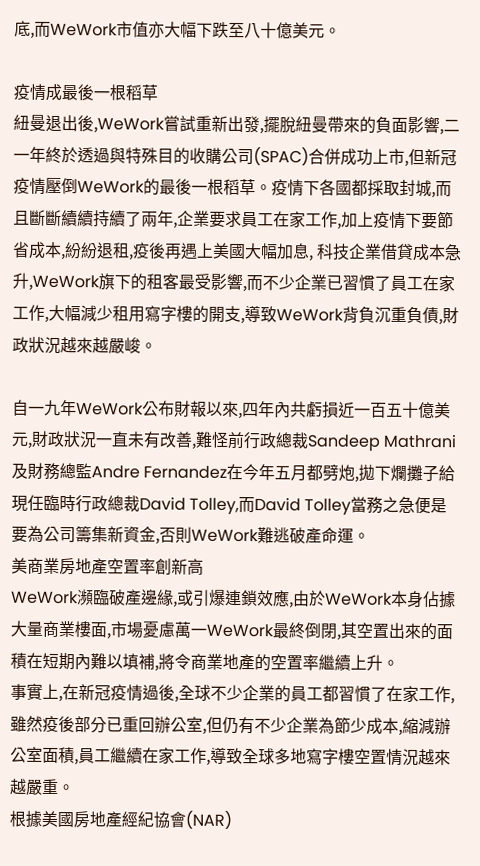底,而WeWork市值亦大幅下跌至八十億美元。

疫情成最後一根稻草
紐曼退出後,WeWork嘗試重新出發,擺脫紐曼帶來的負面影響,二一年終於透過與特殊目的收購公司(SPAC)合併成功上市,但新冠疫情壓倒WeWork的最後一根稻草。疫情下各國都採取封城,而且斷斷續續持續了兩年,企業要求員工在家工作,加上疫情下要節省成本,紛紛退租,疫後再遇上美國大幅加息, 科技企業借貸成本急升,WeWork旗下的租客最受影響,而不少企業已習慣了員工在家工作,大幅減少租用寫字樓的開支,導致WeWork背負沉重負債,財政狀況越來越嚴峻。

自一九年WeWork公布財報以來,四年內共虧損近一百五十億美元,財政狀況一直未有改善,難怪前行政總裁Sandeep Mathrani及財務總監Andre Fernandez在今年五月都劈炮,拋下爛攤子給現任臨時行政總裁David Tolley,而David Tolley當務之急便是要為公司籌集新資金,否則WeWork難逃破產命運。
美商業房地產空置率創新高
WeWork瀕臨破產邊緣,或引爆連鎖效應,由於WeWork本身佔據大量商業樓面,市場憂慮萬一WeWork最終倒閉,其空置出來的面積在短期內難以填補,將令商業地產的空置率繼續上升。
事實上,在新冠疫情過後,全球不少企業的員工都習慣了在家工作,雖然疫後部分已重回辦公室,但仍有不少企業為節少成本,縮減辦公室面積,員工繼續在家工作,導致全球多地寫字樓空置情況越來越嚴重。
根據美國房地產經紀協會(NAR)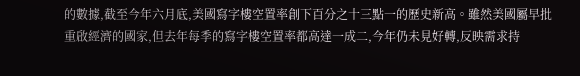的數據,截至今年六月底,美國寫字樓空置率創下百分之十三點一的歷史新高。雖然美國屬早批重啟經濟的國家,但去年每季的寫字樓空置率都高達一成二,今年仍未見好轉,反映需求持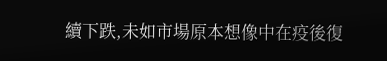續下跌,未如市場原本想像中在疫後復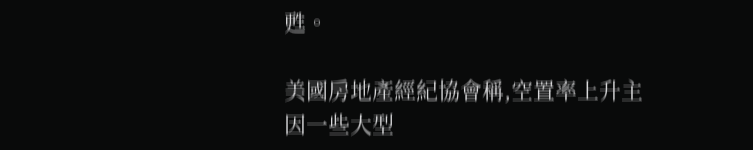甦。

美國房地產經紀協會稱,空置率上升主因一些大型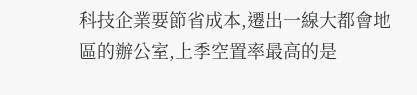科技企業要節省成本,遷出一線大都會地區的辦公室,上季空置率最高的是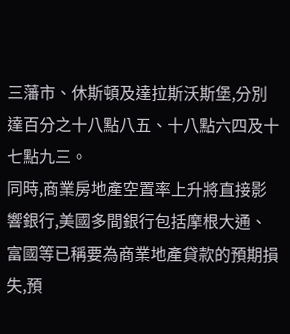三藩市、休斯頓及達拉斯沃斯堡,分別達百分之十八點八五、十八點六四及十七點九三。
同時,商業房地產空置率上升將直接影響銀行,美國多間銀行包括摩根大通、富國等已稱要為商業地產貸款的預期損失,預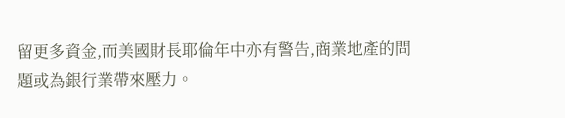留更多資金,而美國財長耶倫年中亦有警告,商業地產的問題或為銀行業帶來壓力。